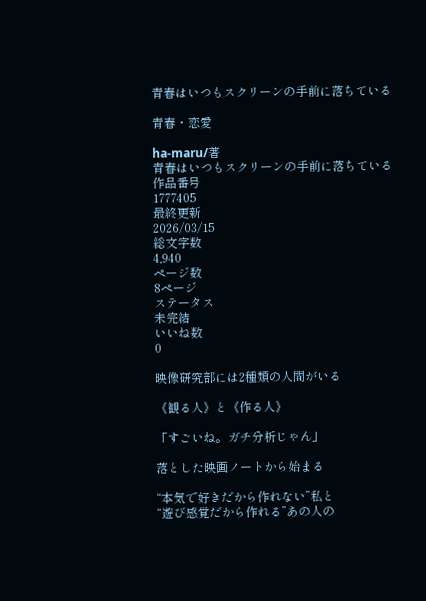青春はいつもスクリーンの手前に落ちている

青春・恋愛

ha-maru/著
青春はいつもスクリーンの手前に落ちている
作品番号
1777405
最終更新
2026/03/15
総文字数
4,940
ページ数
8ページ
ステータス
未完結
いいね数
0

映像研究部には2種類の人間がいる

《観る人》と《作る人》

「すごいね。ガチ分析じゃん」

落とした映画ノートから始まる

“本気で好きだから作れない”私と
“遊び感覚だから作れる”あの人の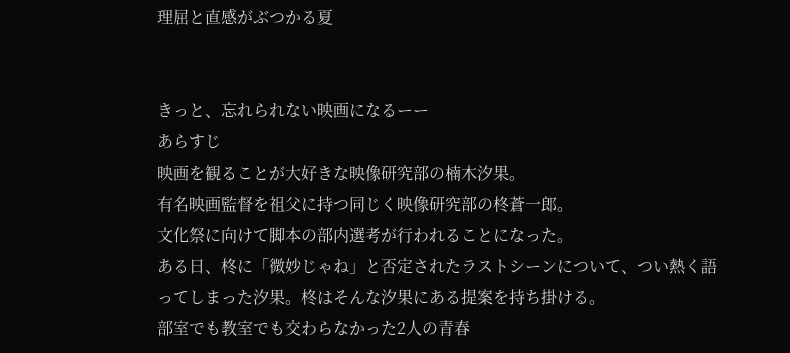理屈と直感がぶつかる夏


きっと、忘れられない映画になるーー
あらすじ
映画を観ることが大好きな映像研究部の楠木汐果。
有名映画監督を祖父に持つ同じく映像研究部の柊蒼一郎。
文化祭に向けて脚本の部内選考が行われることになった。
ある日、柊に「微妙じゃね」と否定されたラストシーンについて、つい熱く語ってしまった汐果。柊はそんな汐果にある提案を持ち掛ける。
部室でも教室でも交わらなかった2人の青春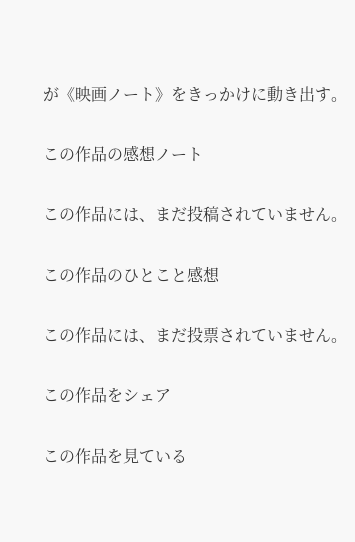が《映画ノート》をきっかけに動き出す。

この作品の感想ノート

この作品には、まだ投稿されていません。

この作品のひとこと感想

この作品には、まだ投票されていません。

この作品をシェア

この作品を見ている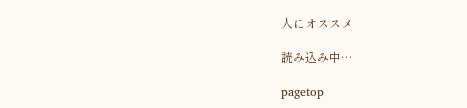人にオススメ

読み込み中…

pagetop